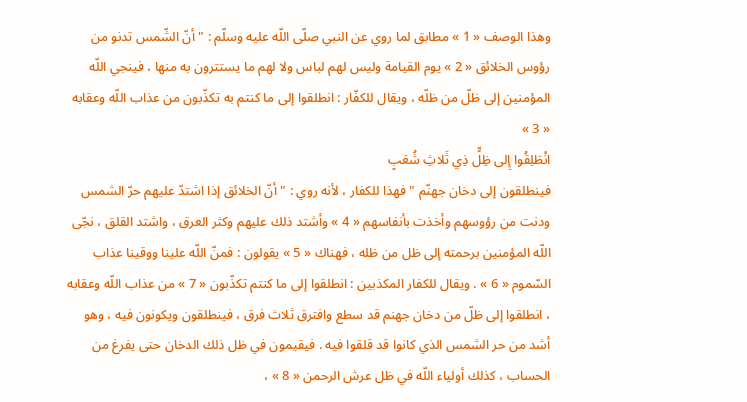وهذا الوصف « 1 » مطابق لما روي عن النبي صلّى اللّه عليه وسلّم : " أنّ الشّمس تدنو من رؤوس الخلائق « 2 » يوم القيامة وليس لهم لباس ولا لهم ما يستترون به منها ، فينجي اللّه المؤمنين إلى ظلّ من ظلّه ، ويقال للكفّار : انطلقوا إلى ما كنتم به تكذّبون من عذاب اللّه وعقابه « 3 »
انْطَلِقُوا إِلى ظِلٍّ ذِي ثَلاثِ شُعَبٍ
فينطلقون إلى دخان جهنّم " فهذا للكفار ، لأنه روي : " أنّ الخلائق إذا اشتدّ عليهم حرّ الشمس ودنت من رؤوسهم وأخذت بأنفاسهم « 4 » وأشتد ذلك عليهم وكثر العرق ، واشتد القلق ، نجّى اللّه المؤمنين برحمته إلى ظل من ظله ، فهناك « 5 » يقولون : فمنّ اللّه علينا ووقينا عذاب السّموم « 6 » . ويقال للكفار المكذبين : انطلقوا إلى ما كنتم تكذّبون « 7 » من عذاب اللّه وعقابه ، انطلقوا إلى ظلّ من دخان جهنم قد سطع وافترق ثلاث فرق ، فينطلقون ويكونون فيه ، وهو أشد من حر الشمس الذي كانوا قد قلقوا فيه . فيقيمون في ظل ذلك الدخان حتى يفرغ من الحساب ، كذلك أولياء اللّه في ظل عرش الرحمن « 8 » ،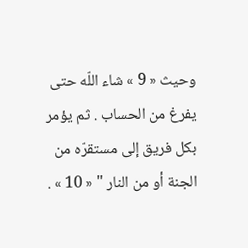وحيث « 9 » شاء اللّه حتى يفرغ من الحساب . ثم يؤمر بكل فريق إلى مستقرّه من الجنة أو من النار " « 10 » .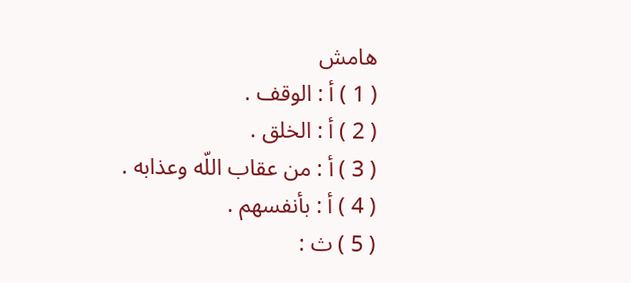هامش
( 1 ) أ : الوقف .
( 2 ) أ : الخلق .
( 3 ) أ : من عقاب اللّه وعذابه .
( 4 ) أ : بأنفسهم .
( 5 ) ث :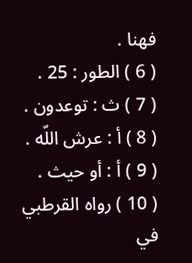فهنا .
( 6 ) الطور : 25 .
( 7 ) ث : توعدون .
( 8 ) أ : عرش اللّه .
( 9 ) أ : أو حيث .
( 10 ) رواه القرطبي في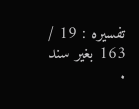تفسيره : 19 / 163 بغير سند .